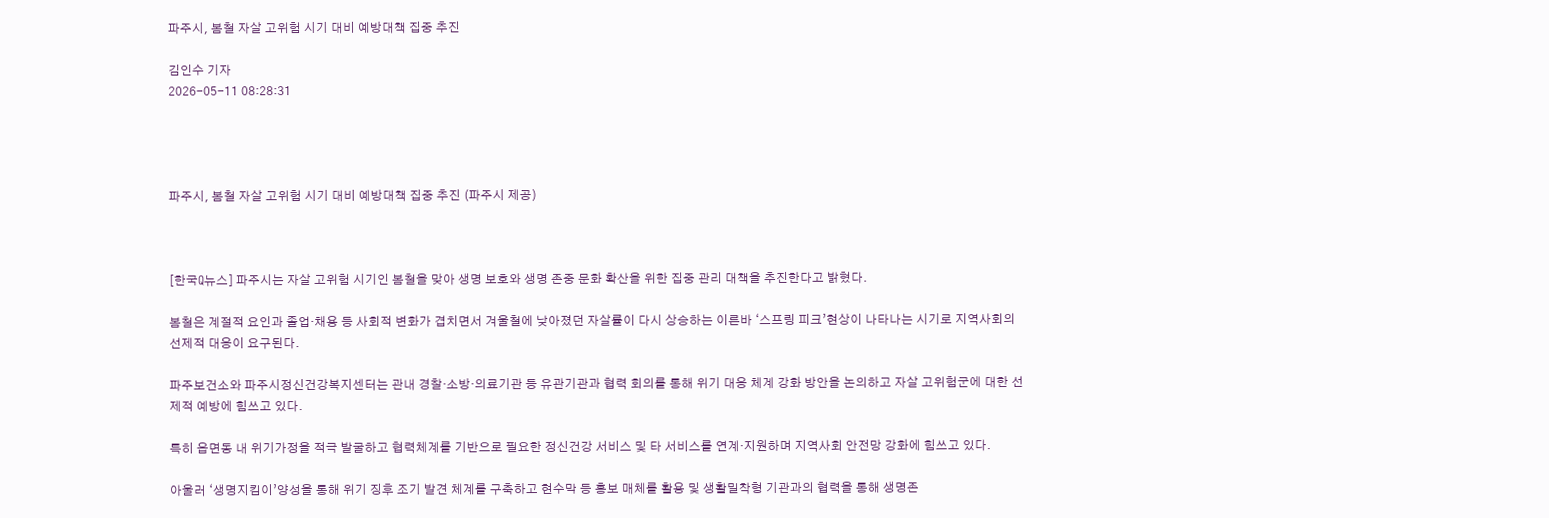파주시, 봄철 자살 고위험 시기 대비 예방대책 집중 추진

김인수 기자
2026-05-11 08:28:31




파주시, 봄철 자살 고위험 시기 대비 예방대책 집중 추진 (파주시 제공)



[한국Q뉴스] 파주시는 자살 고위험 시기인 봄철을 맞아 생명 보호와 생명 존중 문화 확산을 위한 집중 관리 대책을 추진한다고 밝혔다.

봄철은 계절적 요인과 졸업·채용 등 사회적 변화가 겹치면서 겨울철에 낮아졌던 자살률이 다시 상승하는 이른바 ‘스프링 피크’현상이 나타나는 시기로 지역사회의 선제적 대응이 요구된다.

파주보건소와 파주시정신건강복지센터는 관내 경찰·소방·의료기관 등 유관기관과 협력 회의를 통해 위기 대응 체계 강화 방안을 논의하고 자살 고위험군에 대한 선제적 예방에 힘쓰고 있다.

특히 읍면동 내 위기가정을 적극 발굴하고 협력체계를 기반으로 필요한 정신건강 서비스 및 타 서비스를 연계·지원하며 지역사회 안전망 강화에 힘쓰고 있다.

아울러 ‘생명지킴이’양성을 통해 위기 징후 조기 발견 체계를 구축하고 현수막 등 홍보 매체를 활용 및 생활밀착형 기관과의 협력을 통해 생명존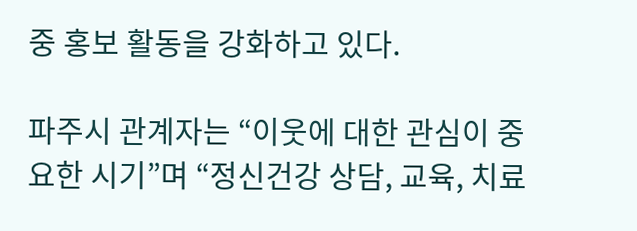중 홍보 활동을 강화하고 있다.

파주시 관계자는 “이웃에 대한 관심이 중요한 시기”며 “정신건강 상담, 교육, 치료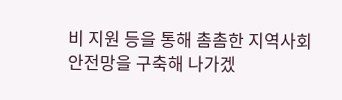비 지원 등을 통해 촘촘한 지역사회 안전망을 구축해 나가겠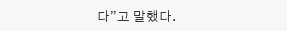다”고 말했다.